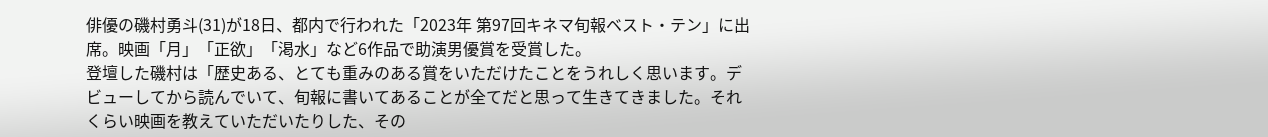俳優の磯村勇斗(31)が18日、都内で行われた「2023年 第97回キネマ旬報ベスト・テン」に出席。映画「月」「正欲」「渇水」など6作品で助演男優賞を受賞した。
登壇した磯村は「歴史ある、とても重みのある賞をいただけたことをうれしく思います。デビューしてから読んでいて、旬報に書いてあることが全てだと思って生きてきました。それくらい映画を教えていただいたりした、その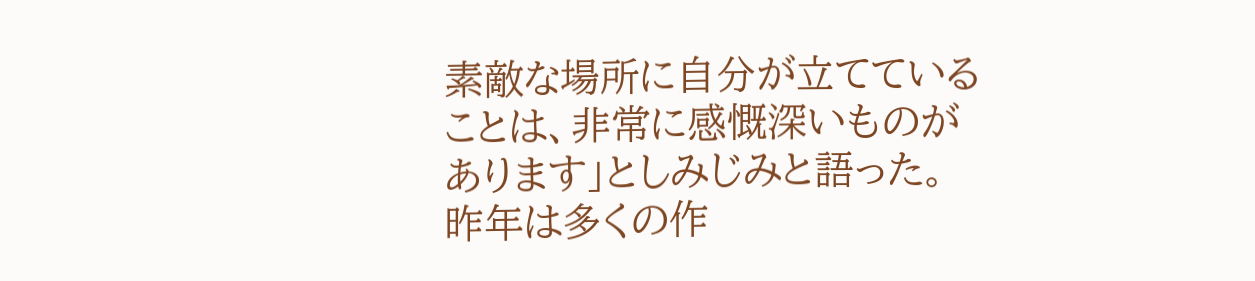素敵な場所に自分が立てていることは、非常に感慨深いものがあります」としみじみと語った。
昨年は多くの作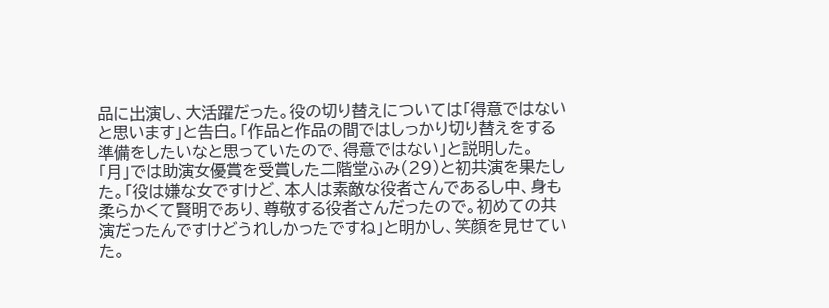品に出演し、大活躍だった。役の切り替えについては「得意ではないと思います」と告白。「作品と作品の間ではしっかり切り替えをする準備をしたいなと思っていたので、得意ではない」と説明した。
「月」では助演女優賞を受賞した二階堂ふみ(29)と初共演を果たした。「役は嫌な女ですけど、本人は素敵な役者さんであるし中、身も柔らかくて賢明であり、尊敬する役者さんだったので。初めての共演だったんですけどうれしかったですね」と明かし、笑顔を見せていた。